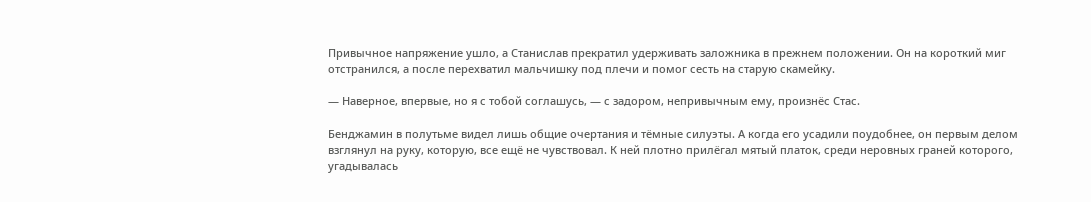Привычное напряжение ушло, а Станислав прекратил удерживать заложника в прежнем положении. Он на короткий миг отстранился, а после перехватил мальчишку под плечи и помог сесть на старую скамейку.

— Наверное, впервые, но я с тобой соглашусь, — с задором, непривычным ему, произнёс Стас.

Бенджамин в полутьме видел лишь общие очертания и тёмные силуэты. А когда его усадили поудобнее, он первым делом взглянул на руку, которую, все ещё не чувствовал. К ней плотно прилёгал мятый платок, среди неровных граней которого, угадывалась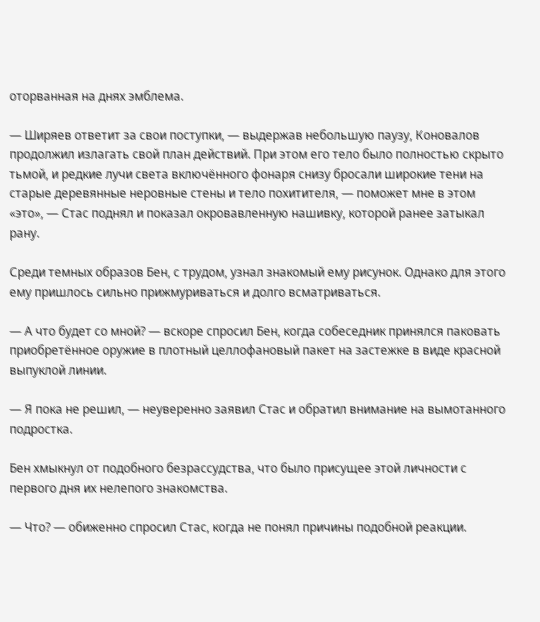оторванная на днях эмблема.

— Ширяев ответит за свои поступки, — выдержав небольшую паузу, Коновалов продолжил излагать свой план действий. При этом его тело было полностью скрыто тьмой, и редкие лучи света включённого фонаря снизу бросали широкие тени на старые деревянные неровные стены и тело похитителя, — поможет мне в этом «это», — Стас поднял и показал окровавленную нашивку, которой ранее затыкал рану.

Среди темных образов Бен, с трудом, узнал знакомый ему рисунок. Однако для этого ему пришлось сильно прижмуриваться и долго всматриваться.

— А что будет со мной? — вскоре спросил Бен, когда собеседник принялся паковать приобретённое оружие в плотный целлофановый пакет на застежке в виде красной выпуклой линии.

— Я пока не решил, — неуверенно заявил Стас и обратил внимание на вымотанного подростка.

Бен хмыкнул от подобного безрассудства, что было присущее этой личности с первого дня их нелепого знакомства.

— Что? — обиженно спросил Стас, когда не понял причины подобной реакции.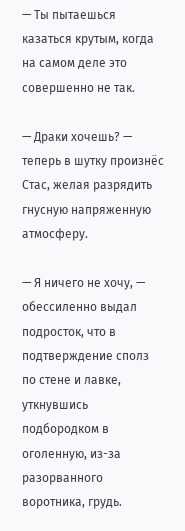— Ты пытаешься казаться крутым, когда на самом деле это совершенно не так.

— Драки хочешь? — теперь в шутку произнёс Стас, желая разрядить гнусную напряженную атмосферу.

— Я ничего не хочу, — обессиленно выдал подросток, что в подтверждение сполз по стене и лавке, уткнувшись подбородком в оголенную, из-за разорванного воротника, грудь.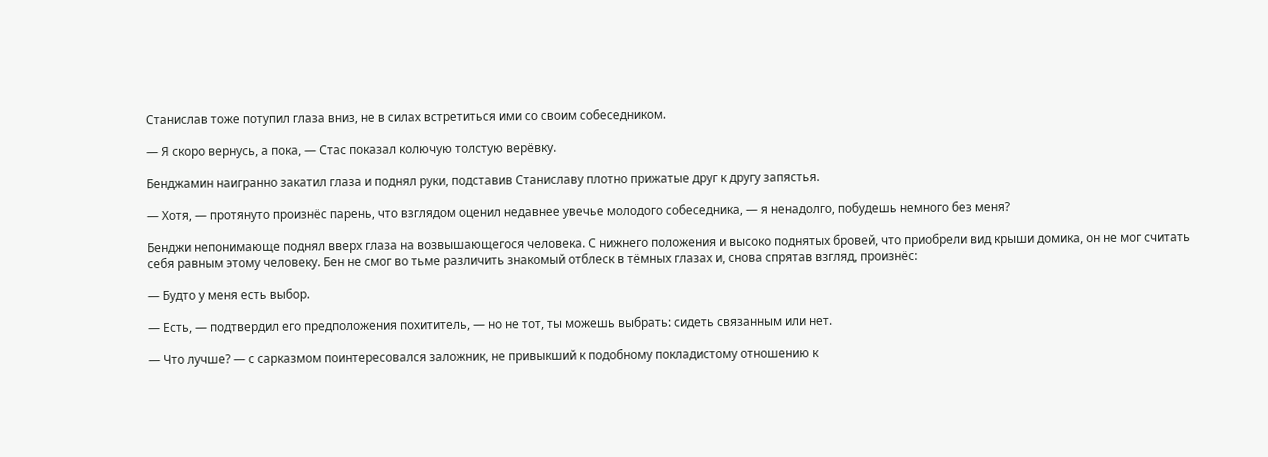Станислав тоже потупил глаза вниз, не в силах встретиться ими со своим собеседником.

— Я скоро вернусь, а пока, — Стас показал колючую толстую верёвку.

Бенджамин наигранно закатил глаза и поднял руки, подставив Станиславу плотно прижатые друг к другу запястья.

— Хотя, — протянуто произнёс парень, что взглядом оценил недавнее увечье молодого собеседника, — я ненадолго, побудешь немного без меня?

Бенджи непонимающе поднял вверх глаза на возвышающегося человека. С нижнего положения и высоко поднятых бровей, что приобрели вид крыши домика, он не мог считать себя равным этому человеку. Бен не смог во тьме различить знакомый отблеск в тёмных глазах и, снова спрятав взгляд, произнёс:

— Будто у меня есть выбор.

— Есть, — подтвердил его предположения похититель, — но не тот, ты можешь выбрать: сидеть связанным или нет.

— Что лучше? — с сарказмом поинтересовался заложник, не привыкший к подобному покладистому отношению к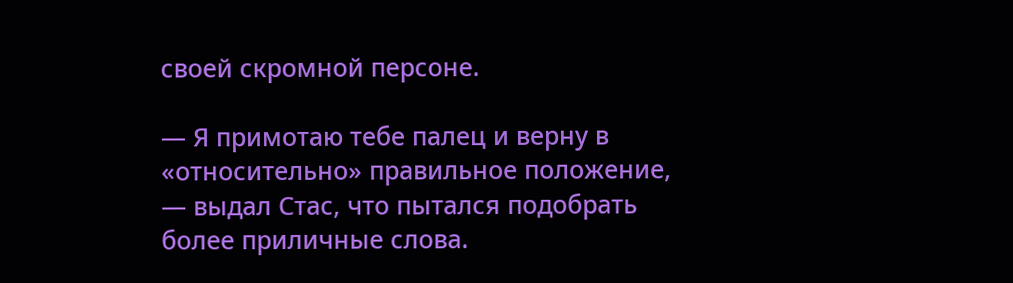своей скромной персоне.

— Я примотаю тебе палец и верну в «относительно» правильное положение, — выдал Стас, что пытался подобрать более приличные слова.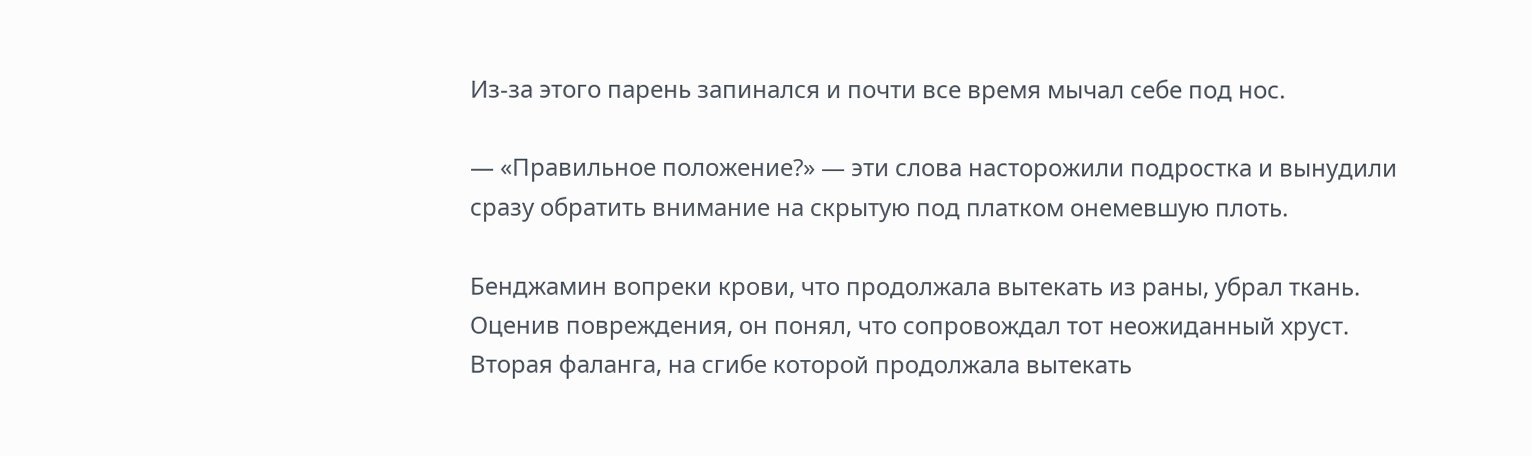Из-за этого парень запинался и почти все время мычал себе под нос.

— «Правильное положение?» — эти слова насторожили подростка и вынудили сразу обратить внимание на скрытую под платком онемевшую плоть.

Бенджамин вопреки крови, что продолжала вытекать из раны, убрал ткань. Оценив повреждения, он понял, что сопровождал тот неожиданный хруст. Вторая фаланга, на сгибе которой продолжала вытекать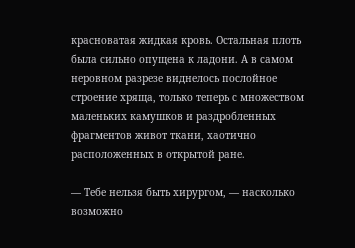красноватая жидкая кровь. Остальная плоть была сильно опущена к ладони. А в самом неровном разрезе виднелось послойное строение хряща, только теперь с множеством маленьких камушков и раздробленных фрагментов живот ткани, хаотично расположенных в открытой ране.

— Тебе нельзя быть хирургом, — насколько возможно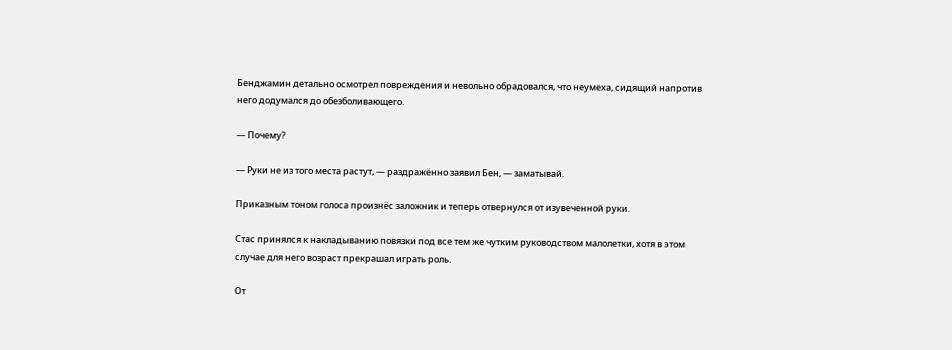Бенджамин детально осмотрел повреждения и невольно обрадовался, что неумеха, сидящий напротив него додумался до обезболивающего.

— Почему?

— Руки не из того места растут, — раздражённо заявил Бен, — заматывай.

Приказным тоном голоса произнёс заложник и теперь отвернулся от изувеченной руки.

Стас принялся к накладыванию повязки под все тем же чутким руководством малолетки, хотя в этом случае для него возраст прекрашал играть роль.

От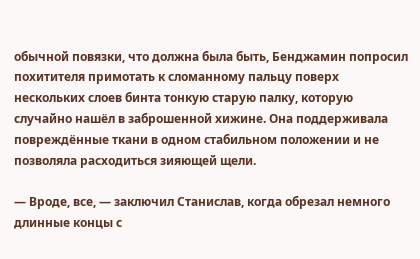обычной повязки, что должна была быть, Бенджамин попросил похитителя примотать к сломанному пальцу поверх нескольких слоев бинта тонкую старую палку, которую случайно нашёл в заброшенной хижине. Она поддерживала повреждённые ткани в одном стабильном положении и не позволяла расходиться зияющей щели.

— Вроде, все, — заключил Станислав, когда обрезал немного длинные концы с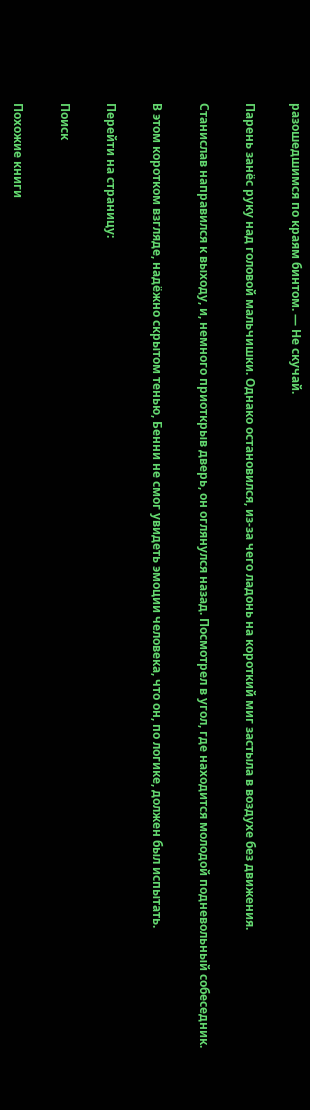разошедшимся по краям бинтом. — Не скучай.

Парень занёс руку над головой мальчишки. Однако остановился, из-за чего ладонь на короткий миг застыла в воздухе без движения.

Станислав направился к выходу, и, немного приоткрыв дверь, он оглянулся назад. Посмотрел в угол, где находится молодой подневольный собеседник.

В этом коротком взгляде, надёжно скрытом тенью, Бенни не смог увидеть эмоции человека, что он, по логике, должен был испытать.

Перейти на страницу:

Поиск

Похожие книги